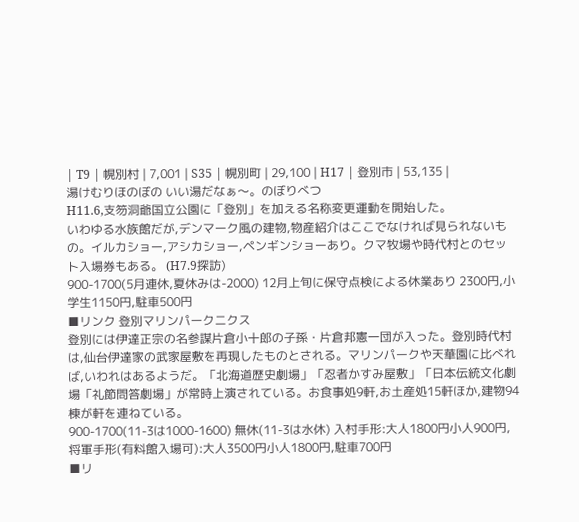| T9 | 幌別村 | 7,001 | S35 | 幌別町 | 29,100 | H17 | 登別市 | 53,135 |
湯けむりほのぼの いい湯だなぁ〜。のぼりべつ
H11.6,支笏洞爺国立公園に「登別」を加える名称変更運動を開始した。
いわゆる水族館だが,デンマーク風の建物,物産紹介はここでなければ見られないもの。イルカショー,アシカショー,ペンギンショーあり。クマ牧場や時代村とのセット入場券もある。 (H7.9探訪)
900-1700(5月連休,夏休みは-2000) 12月上旬に保守点検による休業あり 2300円,小学生1150円,駐車500円
■リンク 登別マリンパークニクス
登別には伊達正宗の名参謀片倉小十郎の子孫・片倉邦憲一団が入った。登別時代村は,仙台伊達家の武家屋敷を再現したものとされる。マリンパークや天華園に比べれば,いわれはあるようだ。「北海道歴史劇場」「忍者かすみ屋敷」「日本伝統文化劇場「礼節問答劇場」が常時上演されている。お食事処9軒,お土産処15軒ほか,建物94棟が軒を連ねている。
900-1700(11-3は1000-1600) 無休(11-3は水休) 入村手形:大人1800円小人900円,将軍手形(有料館入場可):大人3500円小人1800円,駐車700円
■リ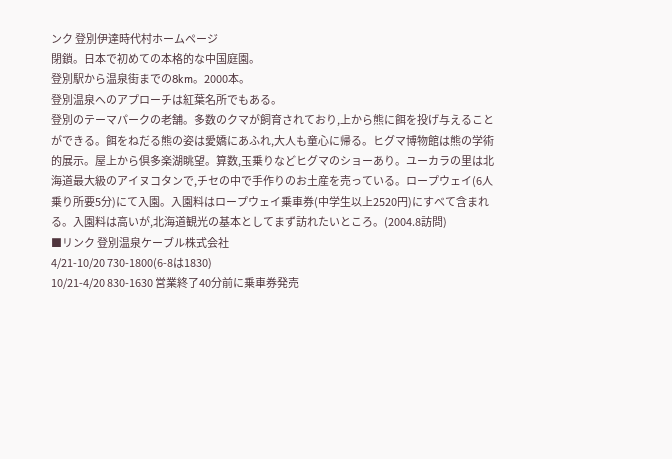ンク 登別伊達時代村ホームページ
閉鎖。日本で初めての本格的な中国庭園。
登別駅から温泉街までの8km。2000本。
登別温泉へのアプローチは紅葉名所でもある。
登別のテーマパークの老舗。多数のクマが飼育されており,上から熊に餌を投げ与えることができる。餌をねだる熊の姿は愛嬌にあふれ,大人も童心に帰る。ヒグマ博物館は熊の学術的展示。屋上から倶多楽湖眺望。算数,玉乗りなどヒグマのショーあり。ユーカラの里は北海道最大級のアイヌコタンで,チセの中で手作りのお土産を売っている。ロープウェイ(6人乗り所要5分)にて入園。入園料はロープウェイ乗車券(中学生以上2520円)にすべて含まれる。入園料は高いが,北海道観光の基本としてまず訪れたいところ。(2004.8訪問)
■リンク 登別温泉ケーブル株式会社
4/21-10/20 730-1800(6-8は1830)
10/21-4/20 830-1630 営業終了40分前に乗車券発売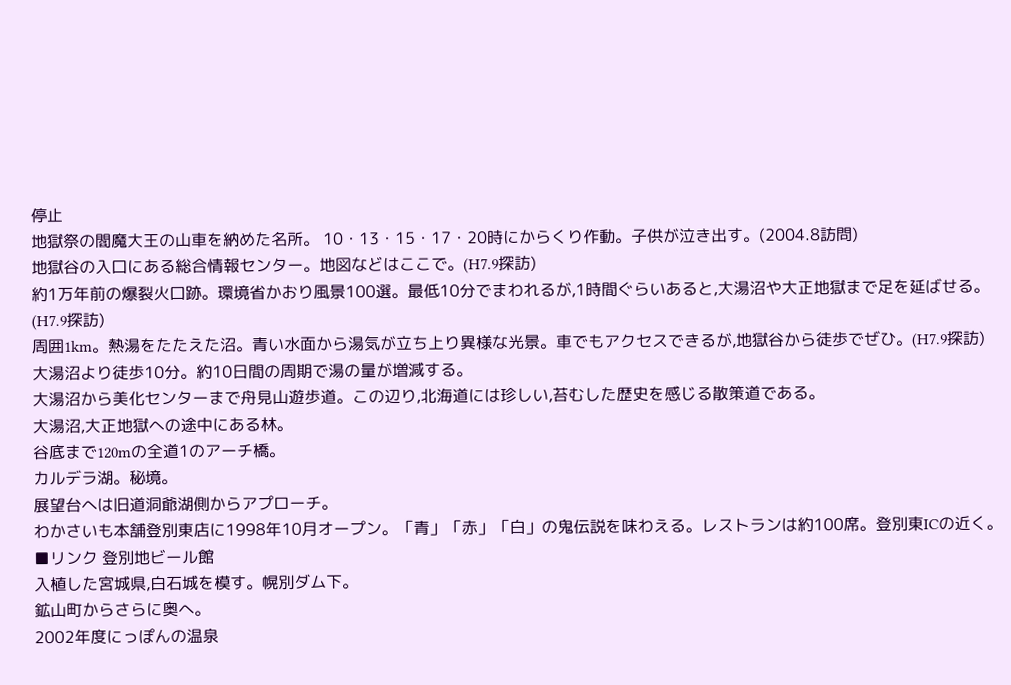停止
地獄祭の閻魔大王の山車を納めた名所。 10・13・15・17・20時にからくり作動。子供が泣き出す。(2004.8訪問)
地獄谷の入口にある総合情報センター。地図などはここで。(H7.9探訪)
約1万年前の爆裂火口跡。環境省かおり風景100選。最低10分でまわれるが,1時間ぐらいあると,大湯沼や大正地獄まで足を延ばせる。(H7.9探訪)
周囲1km。熱湯をたたえた沼。青い水面から湯気が立ち上り異様な光景。車でもアクセスできるが,地獄谷から徒歩でぜひ。(H7.9探訪)
大湯沼より徒歩10分。約10日間の周期で湯の量が増減する。
大湯沼から美化センターまで舟見山遊歩道。この辺り,北海道には珍しい,苔むした歴史を感じる散策道である。
大湯沼,大正地獄への途中にある林。
谷底まで120mの全道1のアーチ橋。
カルデラ湖。秘境。
展望台へは旧道洞爺湖側からアプローチ。
わかさいも本舗登別東店に1998年10月オープン。「青」「赤」「白」の鬼伝説を味わえる。レストランは約100席。登別東ICの近く。
■リンク 登別地ビール館
入植した宮城県,白石城を模す。幌別ダム下。
鉱山町からさらに奥へ。
2002年度にっぽんの温泉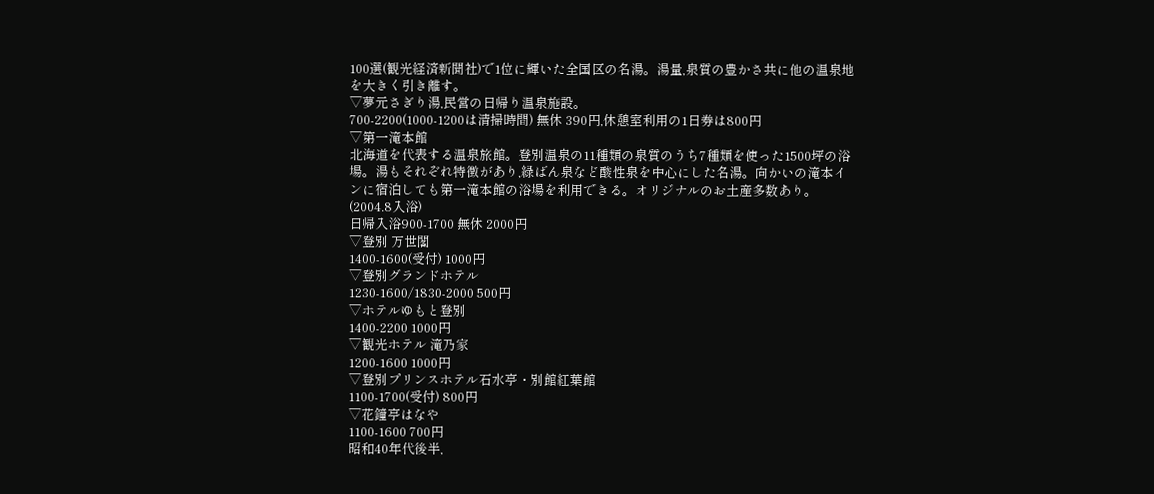100選(観光経済新聞社)で1位に輝いた全国区の名湯。湯量,泉質の豊かさ共に他の温泉地を大きく引き離す。
▽夢元さぎり湯,民営の日帰り温泉施設。
700-2200(1000-1200は清掃時間) 無休 390円,休憩室利用の1日券は800円
▽第一滝本館
北海道を代表する温泉旅館。登別温泉の11種類の泉質のうち7種類を使った1500坪の浴場。湯もそれぞれ特徴があり,緑ばん泉など酸性泉を中心にした名湯。向かいの滝本インに宿泊しても第一滝本館の浴場を利用できる。オリジナルのお土産多数あり。(2004.8入浴)
日帰入浴900-1700 無休 2000円
▽登別 万世閣
1400-1600(受付) 1000円
▽登別グランドホテル
1230-1600/1830-2000 500円
▽ホテルゆもと登別
1400-2200 1000円
▽観光ホテル 滝乃家
1200-1600 1000円
▽登別プリンスホテル石水亭・別館紅葉館
1100-1700(受付) 800円
▽花鐘亭はなや
1100-1600 700円
昭和40年代後半,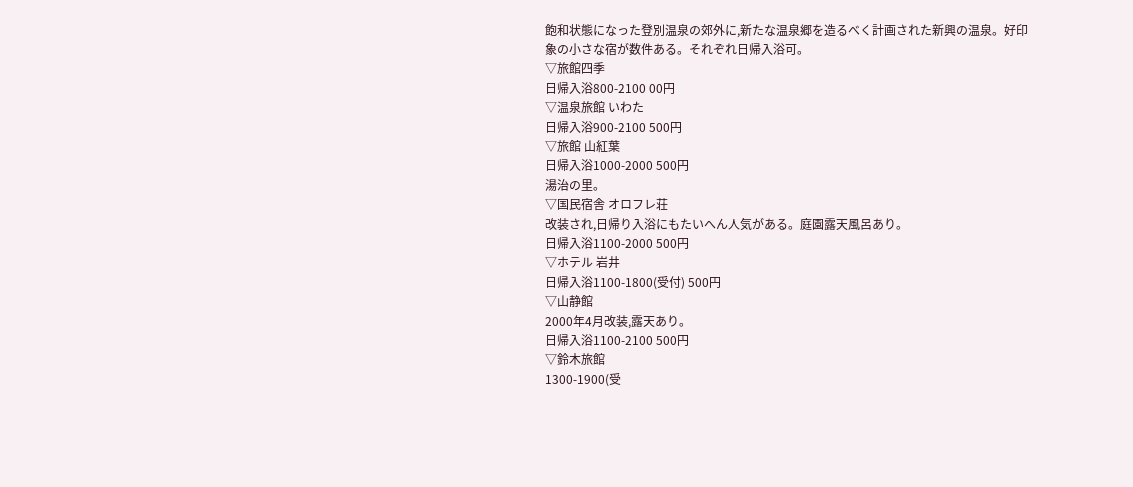飽和状態になった登別温泉の郊外に,新たな温泉郷を造るべく計画された新興の温泉。好印象の小さな宿が数件ある。それぞれ日帰入浴可。
▽旅館四季
日帰入浴800-2100 00円
▽温泉旅館 いわた
日帰入浴900-2100 500円
▽旅館 山紅葉
日帰入浴1000-2000 500円
湯治の里。
▽国民宿舎 オロフレ荘
改装され,日帰り入浴にもたいへん人気がある。庭園露天風呂あり。
日帰入浴1100-2000 500円
▽ホテル 岩井
日帰入浴1100-1800(受付) 500円
▽山静館
2000年4月改装,露天あり。
日帰入浴1100-2100 500円
▽鈴木旅館
1300-1900(受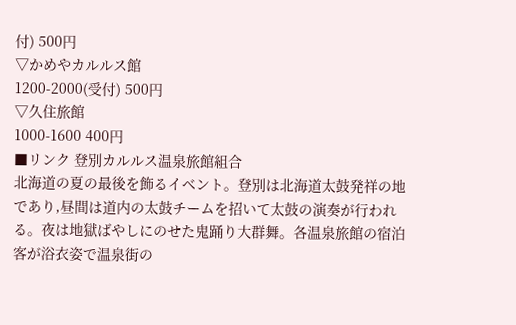付) 500円
▽かめやカルルス館
1200-2000(受付) 500円
▽久住旅館
1000-1600 400円
■リンク 登別カルルス温泉旅館組合
北海道の夏の最後を飾るイベント。登別は北海道太鼓発祥の地であり,昼間は道内の太鼓チームを招いて太鼓の演奏が行われる。夜は地獄ばやしにのせた鬼踊り大群舞。各温泉旅館の宿泊客が浴衣姿で温泉街の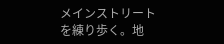メインストリートを練り歩く。地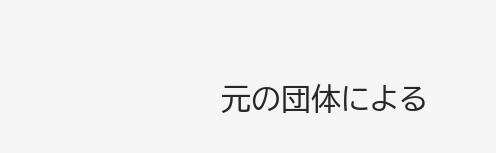元の団体による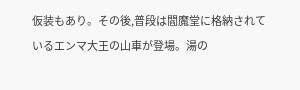仮装もあり。その後,普段は閻魔堂に格納されているエンマ大王の山車が登場。湯の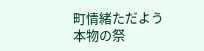町情緒ただよう本物の祭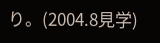り。(2004.8見学)